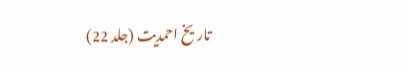تاریخ احمدیت (جلد 22)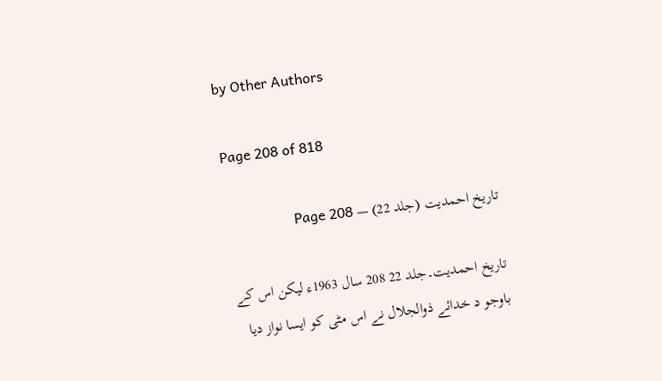by Other Authors

Page 208 of 818

تاریخ احمدیت (جلد 22) — Page 208

تاریخ احمدیت۔جلد 22 208 سال 1963ء لیکن اس کے باوجو د خدائے ذوالجلال نے اس مٹی کو ایسا نواز دیا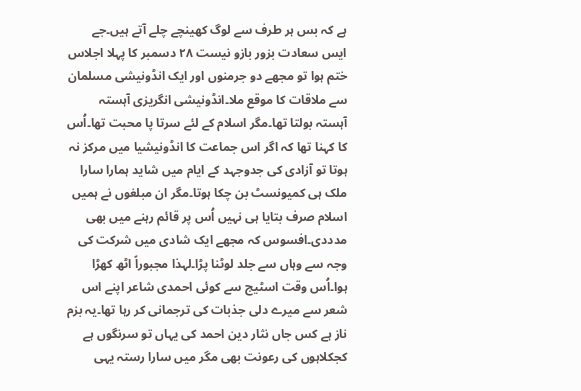ہے کہ بس ہر طرف سے لوگ کھینچے چلے آتے ہیں۔جے ایس سعادت بزور بازو نیست ۲۸ دسمبر کا پہلا اجلاس ختم ہوا تو مجھے دو جرمنوں اور ایک انڈونیشی مسلمان سے ملاقات کا موقع ملا۔انڈونیشی انگریزی آہستہ آہستہ بولتا تھا۔مگر اسلام کے لئے سرتا پا محبت تھا۔اُس کا کہنا تھا کہ اگر اس جماعت کا انڈونیشیا میں مرکز نہ ہوتا تو آزادی کی جدوجہد کے ایام میں شاید ہمارا سارا ملک ہی کمیونسٹ بن چکا ہوتا۔مگر ان مبلغوں نے ہمیں اسلام صرف بتایا ہی نہیں اُس پر قائم رہنے میں بھی مدددی۔افسوس کہ مجھے ایک شادی میں شرکت کی وجہ سے وہاں سے جلد لوٹنا پڑا۔لہذا مجبوراً اٹھ کھڑا ہوا۔اُس وقت اسٹیج سے کوئی احمدی شاعر اپنے اس شعر سے میرے دلی جذبات کی ترجمانی کر رہا تھا۔یہ بزم ناز ہے کس جاں نثار دین احمد کی یہاں تو سرنگوں ہے کجکلاہوں کی رعونت بھی مگر میں سارا رستہ یہی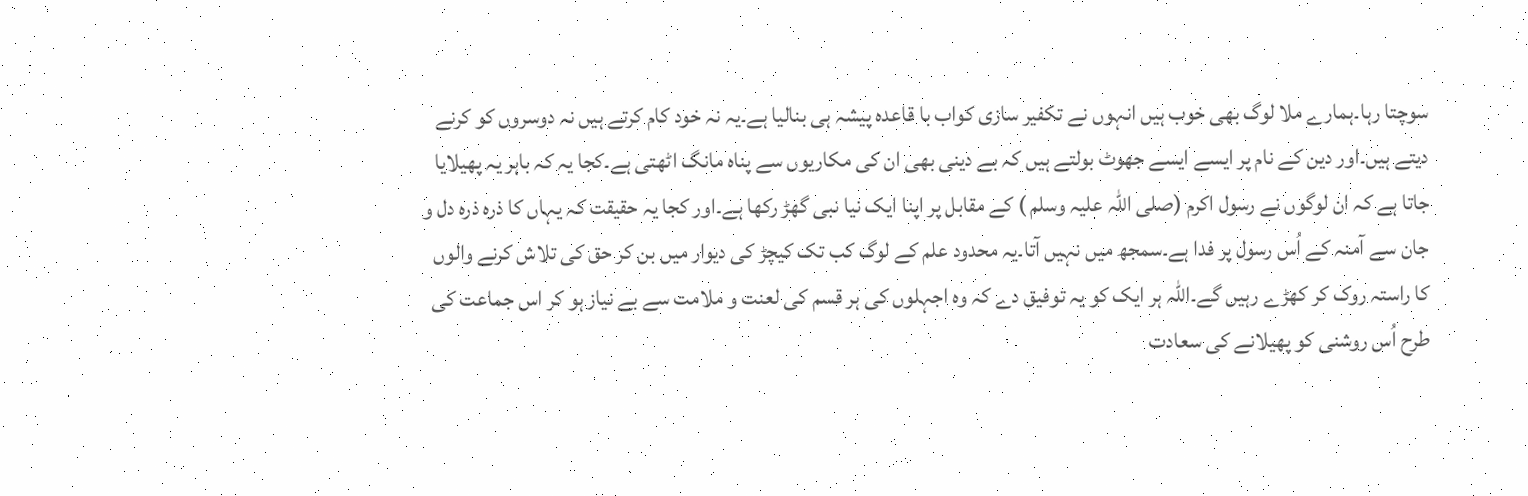سوچتا رہا۔ہمارے ملا لوگ بھی خوب ہیں انہوں نے تکفیر سازی کواب با قاعدہ پیشہ ہی بنالیا ہے۔یہ نہ خود کام کرتے ہیں نہ دوسروں کو کرنے دیتے ہیں۔اور دین کے نام پر ایسے ایسے جھوٹ بولتے ہیں کہ بے دینی بھی ان کی مکاریوں سے پناہ مانگ اٹھتی ہے۔کجا یہ کہ باہر یہ پھیلایا جاتا ہے کہ ان لوگوں نے رسول اکرم (صلی اللہ علیہ وسلم ) کے مقابل پر اپنا ایک نیا نبی گھڑ رکھا ہے۔اور کجا یہ حقیقت کہ یہاں کا ذرہ ذرہ دل و جان سے آمنہ کے اُس رسول پر فدا ہے۔سمجھ میں نہیں آتا۔یہ محدود علم کے لوگ کب تک کیچڑ کی دیوار میں بن کر حق کی تلاش کرنے والوں کا راستہ روک کر کھڑے رہیں گے۔اللہ ہر ایک کو یہ توفیق دے کہ وہ اجہلوں کی ہر قسم کی لعنت و ملامت سے بے نیاز ہو کر اس جماعت کی طرح اُس روشنی کو پھیلانے کی سعادت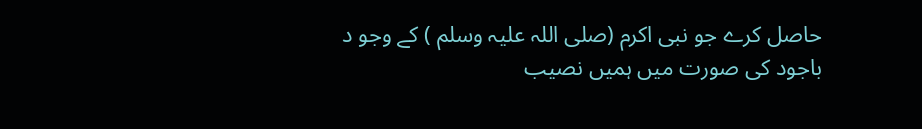حاصل کرے جو نبی اکرم (صلی اللہ علیہ وسلم ) کے وجو د باجود کی صورت میں ہمیں نصیب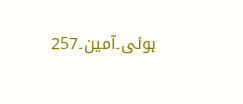ہوئی۔آمین۔257